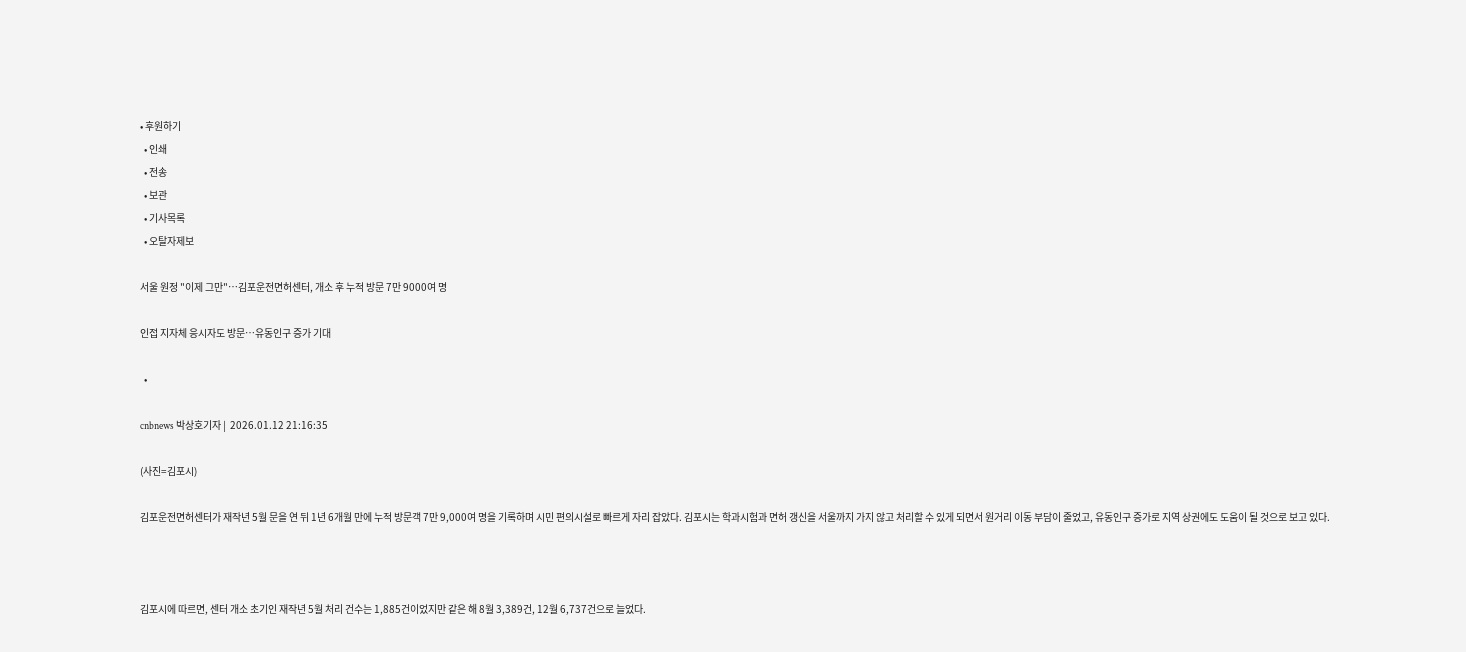• 후원하기
  • 인쇄
  • 전송
  • 보관
  • 기사목록
  • 오탈자제보

서울 원정 "이제 그만"…김포운전면허센터, 개소 후 누적 방문 7만 9000여 명

인접 지자체 응시자도 방문…유동인구 증가 기대

  •

cnbnews 박상호기자 |  2026.01.12 21:16:35

(사진=김포시)

김포운전면허센터가 재작년 5월 문을 연 뒤 1년 6개월 만에 누적 방문객 7만 9,000여 명을 기록하며 시민 편의시설로 빠르게 자리 잡았다. 김포시는 학과시험과 면허 갱신을 서울까지 가지 않고 처리할 수 있게 되면서 원거리 이동 부담이 줄었고, 유동인구 증가로 지역 상권에도 도움이 될 것으로 보고 있다.



김포시에 따르면, 센터 개소 초기인 재작년 5월 처리 건수는 1,885건이었지만 같은 해 8월 3,389건, 12월 6,737건으로 늘었다.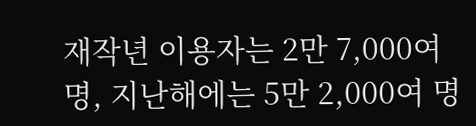재작년 이용자는 2만 7,000여 명, 지난해에는 5만 2,000여 명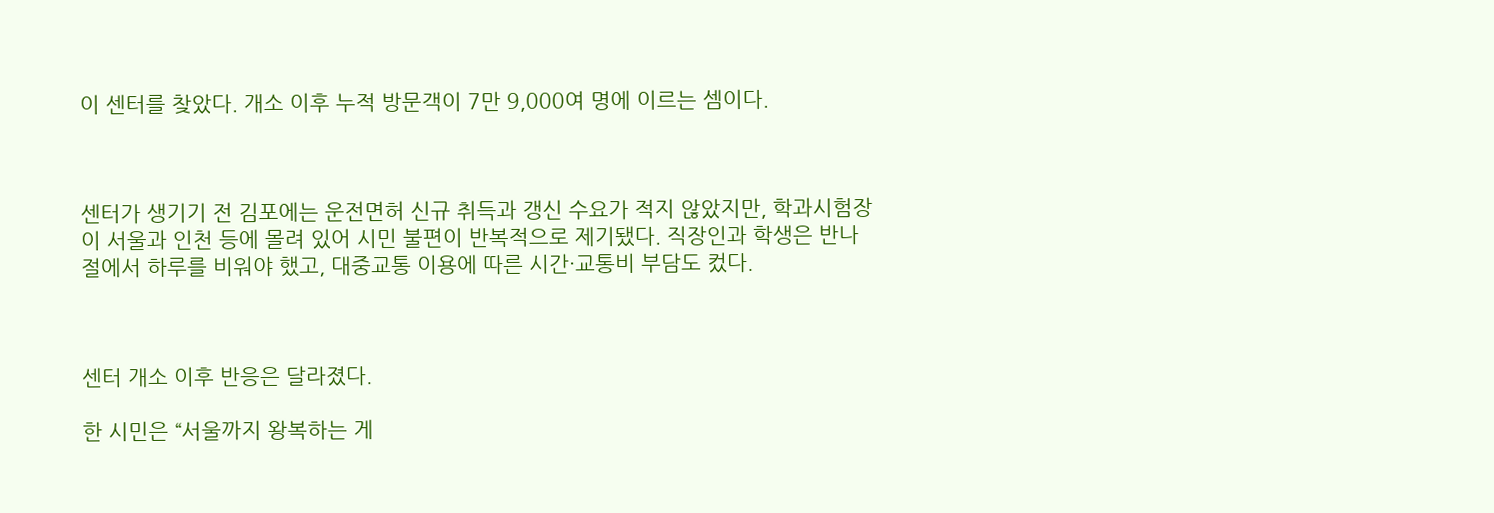이 센터를 찾았다. 개소 이후 누적 방문객이 7만 9,000여 명에 이르는 셈이다.



센터가 생기기 전 김포에는 운전면허 신규 취득과 갱신 수요가 적지 않았지만, 학과시험장이 서울과 인천 등에 몰려 있어 시민 불편이 반복적으로 제기됐다. 직장인과 학생은 반나절에서 하루를 비워야 했고, 대중교통 이용에 따른 시간·교통비 부담도 컸다.



센터 개소 이후 반응은 달라졌다.

한 시민은 “서울까지 왕복하는 게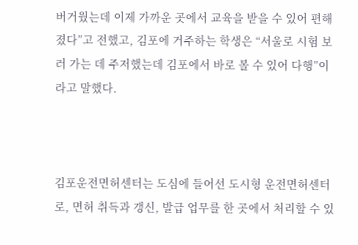버거웠는데 이제 가까운 곳에서 교육을 받을 수 있어 편해졌다”고 전했고, 김포에 거주하는 학생은 “서울로 시험 보러 가는 데 주저했는데 김포에서 바로 볼 수 있어 다행”이라고 말했다.



김포운전면허센터는 도심에 들어선 도시형 운전면허센터로, 면허 취득과 갱신, 발급 업무를 한 곳에서 처리할 수 있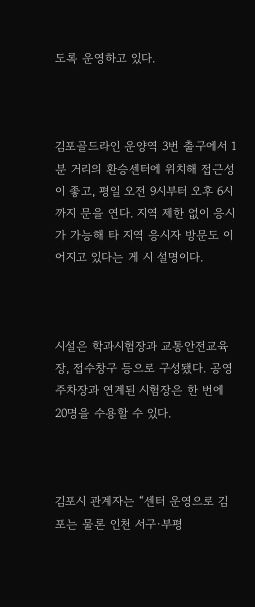도록 운영하고 있다.



김포골드라인 운양역 3번 출구에서 1분 거리의 환승센터에 위치해 접근성이 좋고, 평일 오전 9시부터 오후 6시까지 문을 연다. 지역 제한 없이 응시가 가능해 타 지역 응시자 방문도 이어지고 있다는 게 시 설명이다.



시설은 학과시험장과 교통안전교육장, 접수창구 등으로 구성됐다. 공영주차장과 연계된 시험장은 한 번에 20명을 수용할 수 있다.



김포시 관계자는 “센터 운영으로 김포는 물론 인천 서구·부평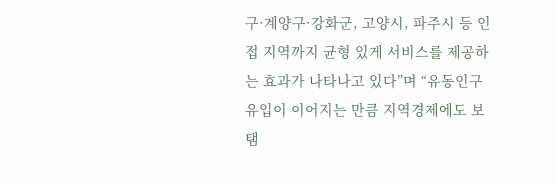구·계양구·강화군, 고양시, 파주시 등 인접 지역까지 균형 있게 서비스를 제공하는 효과가 나타나고 있다”며 “유동인구 유입이 이어지는 만큼 지역경제에도 보탬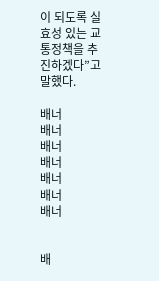이 되도록 실효성 있는 교통정책을 추진하겠다”고 말했다.

배너
배너
배너
배너
배너
배너
배너


배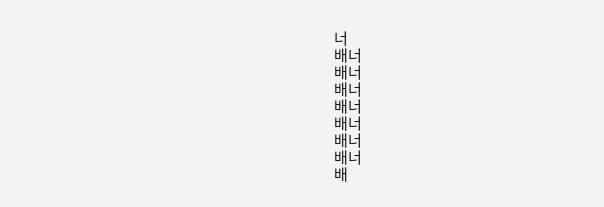너
배너
배너
배너
배너
배너
배너
배너
배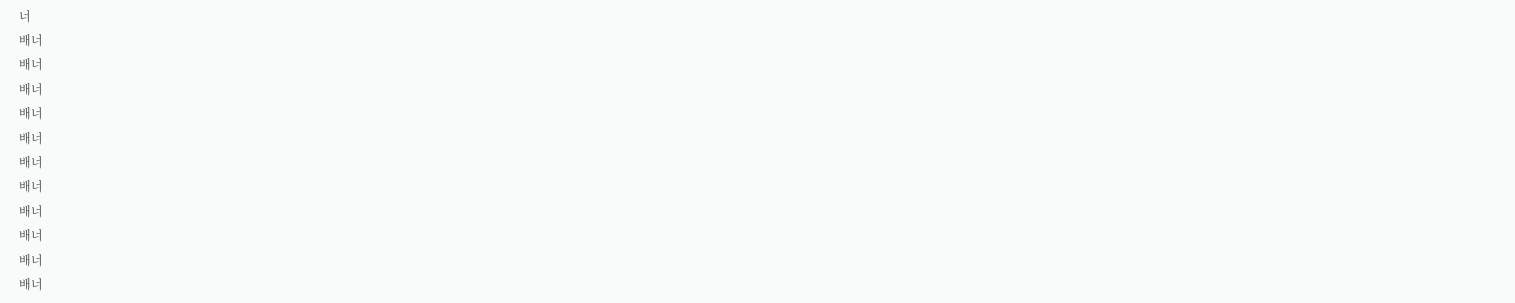너
배너
배너
배너
배너
배너
배너
배너
배너
배너
배너
배너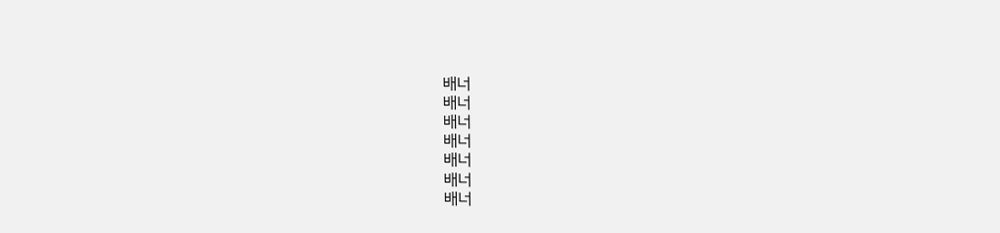배너
배너
배너
배너
배너
배너
배너